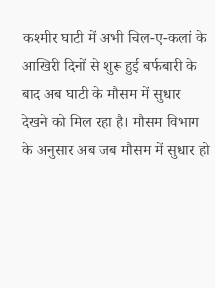कश्मीर घाटी में अभी चिल-ए-कलां के आखिरी दिनों से शुरू हुई बर्फबारी के बाद अब घाटी के मौसम में सुधार देखने को मिल रहा है। मौसम विभाग के अनुसार अब जब मौसम में सुधार हो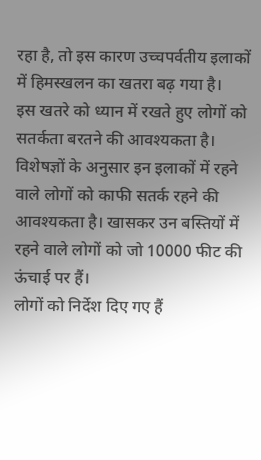रहा है, तो इस कारण उच्चपर्वतीय इलाकों में हिमस्खलन का खतरा बढ़ गया है।
इस खतरे को ध्यान में रखते हुए लोगों को सतर्कता बरतने की आवश्यकता है। विशेषज्ञों के अनुसार इन इलाकों में रहने वाले लोगों को काफी सतर्क रहने की आवश्यकता है। खासकर उन बस्तियों में रहने वाले लोगों को जो 10000 फीट की ऊंचाई पर हैं।
लोगों को निर्देश दिए गए हैं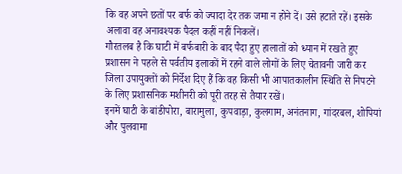कि वह अपने छतों पर बर्फ को ज्यादा देर तक जमा न होने दें। उसे हटाते रहें। इसके अलावा वह अनावश्यक पैदल कहीं नहीं निकलें।
गौरतलब है कि घाटी में बर्फबारी के बाद पैदा हुए हालातों को ध्यान में रखते हुए प्रशासन ने पहले से पर्वतीय इलाकों में रहने वाले लोगों के लिए चेतावनी जारी कर जिला उपायुक्तों को निर्देश दिए हैं कि वह किसी भी आपातकालीन स्थिति से निपटने के लिए प्रशासनिक मशीनरी को पूरी तरह से तैयार रखें।
इनमें घाटी के बांडीपोरा, बारामुला, कुपवाड़ा, कुलगाम, अनंतनाग, गांदरबल, शोपियां और पुलवामा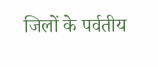जिलों के पर्वतीय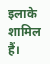इलाके शामिल हैं।